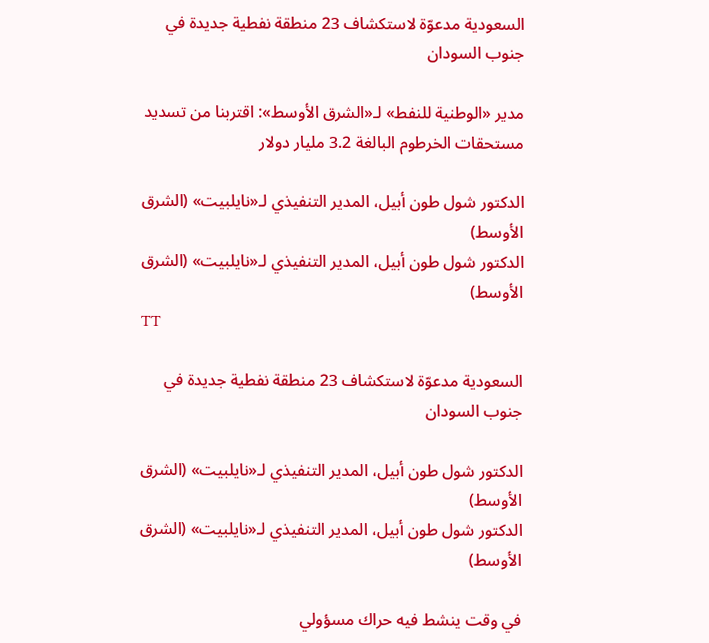السعودية مدعوّة لاستكشاف 23 منطقة نفطية جديدة في جنوب السودان

مدير «الوطنية للنفط» لـ«الشرق الأوسط»: اقتربنا من تسديد مستحقات الخرطوم البالغة 3.2 مليار دولار

الدكتور شول طون أبيل، المدير التنفيذي لـ«نايلبيت» (الشرق الأوسط)
الدكتور شول طون أبيل، المدير التنفيذي لـ«نايلبيت» (الشرق الأوسط)
TT

السعودية مدعوّة لاستكشاف 23 منطقة نفطية جديدة في جنوب السودان

الدكتور شول طون أبيل، المدير التنفيذي لـ«نايلبيت» (الشرق الأوسط)
الدكتور شول طون أبيل، المدير التنفيذي لـ«نايلبيت» (الشرق الأوسط)

في وقت ينشط فيه حراك مسؤولي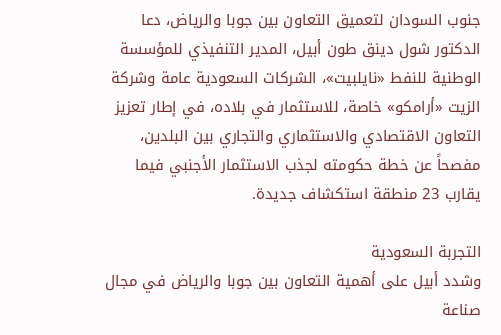جنوب السودان لتعميق التعاون بين جوبا والرياض، دعا الدكتور شول دينق طون أبيل، المدير التنفيذي للمؤسسة الوطنية للنفط «نايلبيت»، الشركات السعودية عامة وشركة الزيت «أرامكو» خاصة، للاستثمار في بلاده، في إطار تعزيز التعاون الاقتصادي والاستثماري والتجاري بين البلدين، مفصحاً عن خطة حكومته لجذب الاستثمار الأجنبي فيما يقارب 23 منطقة استكشاف جديدة.

التجربة السعودية
وشدد أبيل على أهمية التعاون بين جوبا والرياض في مجال صناعة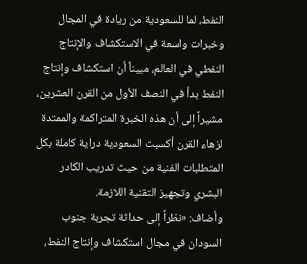النفط، لما للسعودية من ريادة في المجال وخبرات واسعة في الاستكشاف والإنتاج النفطي في العالم، مبيناً أن استكشاف وإنتاج النفط بدأ في النصف الأول من القرن العشرين، مشيراً إلى أن هذه الخبرة المتراكمة والممتدة لزهاء القرن أكسبت السعودية دراية كاملة بكل المتطلبات الفنية من حيث تدريب الكادر البشري وتجهيز التقنية اللازمة.
وأضاف: «نظراً إلى حداثة تجربة جنوب السودان في مجال استكشاف وإنتاج النفط،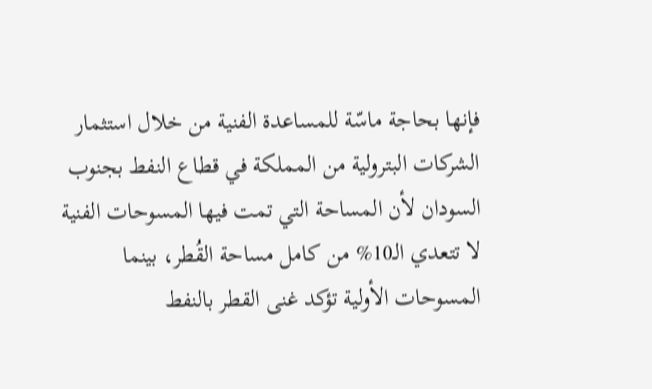فإنها بحاجة ماسّة للمساعدة الفنية من خلال استثمار الشركات البترولية من المملكة في قطاع النفط بجنوب السودان لأن المساحة التي تمت فيها المسوحات الفنية لا تتعدي الـ10% من كامل مساحة القُطر، بينما المسوحات الأولية تؤكد غنى القطر بالنفط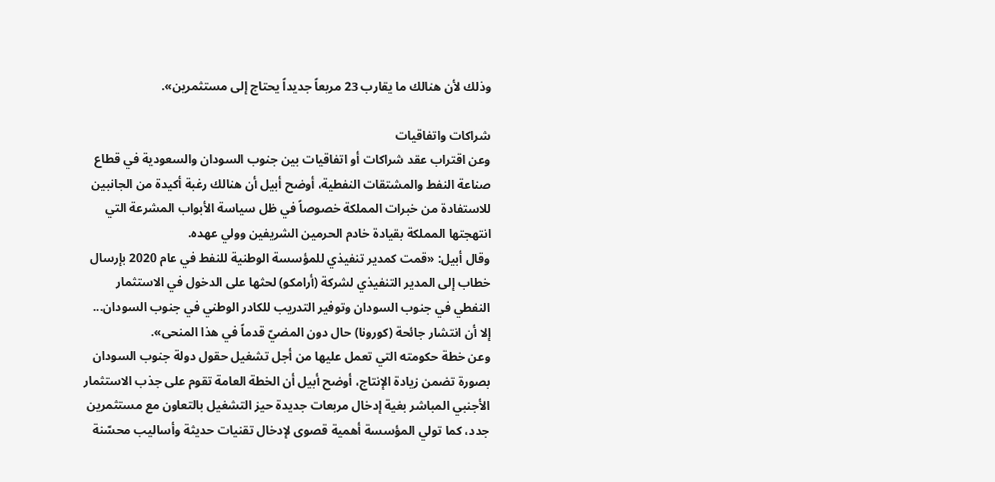وذلك لأن هنالك ما يقارب 23 مربعاً جديداً يحتاج إلى مستثمرين».

شراكات واتفاقيات
وعن اقتراب عقد شراكات أو اتفاقيات بين جنوب السودان والسعودية في قطاع صناعة النفط والمشتقات النفطية، أوضح أبيل أن هنالك رغبة أكيدة من الجانبين للاستفادة من خبرات المملكة خصوصاً في ظل سياسة الأبواب المشرعة التي انتهجتها المملكة بقيادة خادم الحرمين الشريفين وولي عهده.
وقال أبيل: «قمت كمدير تنفيذي للمؤسسة الوطنية للنفط في عام 2020 بإرسال خطاب إلى المدير التنفيذي لشركة (أرامكو) لحثها على الدخول في الاستثمار النفطي في جنوب السودان وتوفير التدريب للكادر الوطني في جنوب السودان... إلا أن انتشار جائحة (كورونا) حال دون المضيّ قدماً في هذا المنحى».
وعن خطة حكومته التي تعمل عليها من أجل تشغيل حقول دولة جنوب السودان بصورة تضمن زيادة الإنتاج، أوضح أبيل أن الخطة العامة تقوم على جذب الاستثمار الأجنبي المباشر بغية إدخال مربعات جديدة حيز التشغيل بالتعاون مع مستثمرين جدد، كما تولي المؤسسة أهمية قصوى لإدخال تقنيات حديثة وأساليب محسّنة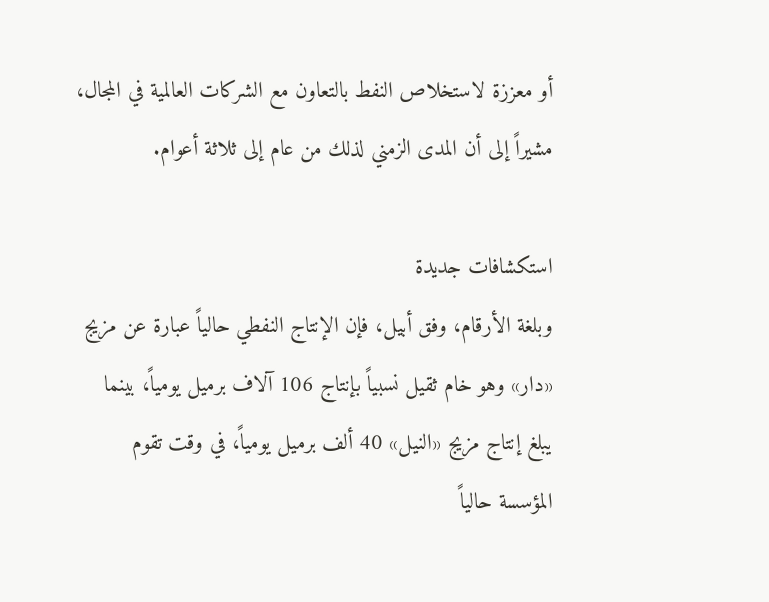أو معززة لاستخلاص النفط بالتعاون مع الشركات العالمية في المجال، مشيراً إلى أن المدى الزمني لذلك من عام إلى ثلاثة أعوام.

استكشافات جديدة
وبلغة الأرقام، وفق أبيل، فإن الإنتاج النفطي حالياً عبارة عن مزيج «دار» وهو خام ثقيل نسبياً بإنتاج 106 آلاف برميل يومياً، بينما يبلغ إنتاج مزيج «النيل» 40 ألف برميل يومياً، في وقت تقوم المؤسسة حالياً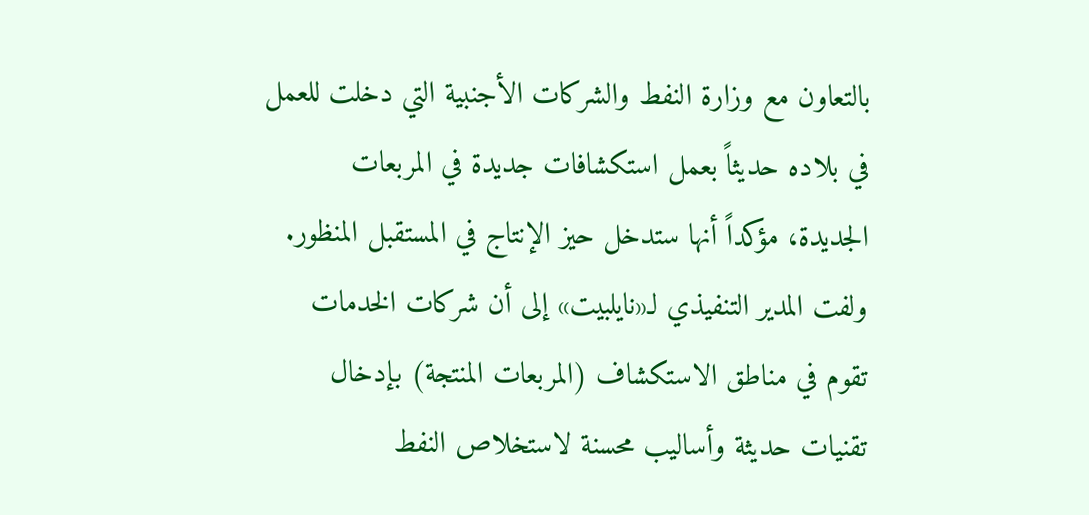بالتعاون مع وزارة النفط والشركات الأجنبية التي دخلت للعمل في بلاده حديثاً بعمل استكشافات جديدة في المربعات الجديدة، مؤكداً أنها ستدخل حيز الإنتاج في المستقبل المنظور.
ولفت المدير التنفيذي لـ«نايلبيت» إلى أن شركات الخدمات تقوم في مناطق الاستكشاف (المربعات المنتجة) بإدخال تقنيات حديثة وأساليب محسنة لاستخلاص النفط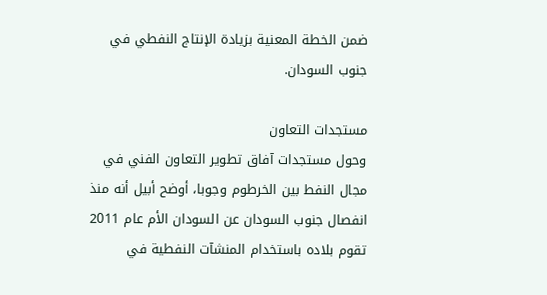ضمن الخطة المعنية بزيادة الإنتاج النفطي في جنوب السودان.

مستجدات التعاون
وحول مستجدات آفاق تطوير التعاون الفني في مجال النفط بين الخرطوم وجوبا، أوضح أبيل أنه منذ انفصال جنوب السودان عن السودان الأم عام 2011 تقوم بلاده باستخدام المنشآت النفطية في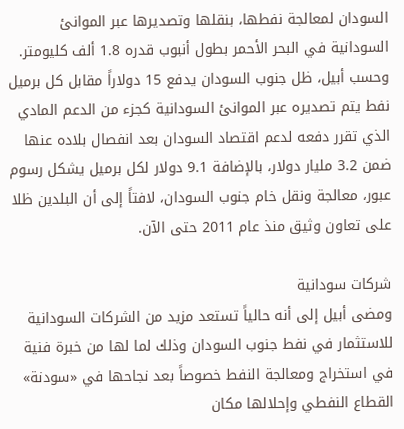السودان لمعالجة نفطها، بنقلها وتصديرها عبر الموانئ السودانية في البحر الأحمر بطول أنبوب قدره 1.8 ألف كليومتر.
وحسب أبيل، ظل جنوب السودان يدفع 15 دولاراً مقابل كل برميل نفط يتم تصديره عبر الموانئ السودانية كجزء من الدعم المادي الذي تقرر دفعه لدعم اقتصاد السودان بعد انفصال بلاده عنها ضمن 3.2 مليار دولار، بالإضافة 9.1 دولار لكل برميل يشكل رسوم عبور، معالجة ونقل خام جنوب السودان، لافتاً إلى أن البلدين ظلا على تعاون وثيق منذ عام 2011 حتى الآن.

شركات سودانية
ومضى أبيل إلى أنه حالياً تستعد مزيد من الشركات السودانية للاستثمار في نفط جنوب السودان وذلك لما لها من خبرة فنية في استخراج ومعالجة النفط خصوصاً بعد نجاحها في «سودنة» القطاع النفطي وإحلالها مكان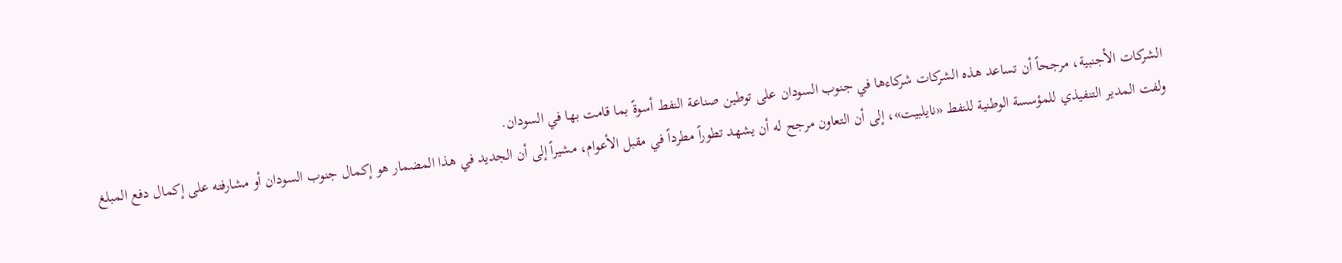الشركات الأجنبية، مرجحاً أن تساعد هذه الشركات شركاءها في جنوب السودان على توطين صناعة النفط أسوةً بما قامت بها في السودان.
ولفت المدير التنفيذي للمؤسسة الوطنية للنفط «نايلبيت»، إلى أن التعاون مرجح له أن يشهد تطوراً مطرداً في مقبل الأعوام، مشيراً إلى أن الجديد في هذا المضمار هو إكمال جنوب السودان أو مشارفته على إكمال دفع المبلغ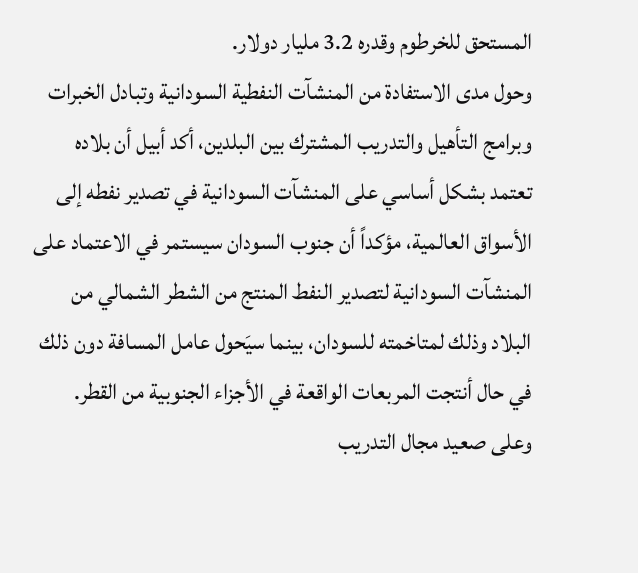المستحق للخرطوم وقدره 3.2 مليار دولار.
وحول مدى الاستفادة من المنشآت النفطية السودانية وتبادل الخبرات وبرامج التأهيل والتدريب المشترك بين البلدين، أكد أبيل أن بلاده تعتمد بشكل أساسي على المنشآت السودانية في تصدير نفطه إلى الأسواق العالمية، مؤكداً أن جنوب السودان سيستمر في الاعتماد على المنشآت السودانية لتصدير النفط المنتج من الشطر الشمالي من البلاد وذلك لمتاخمته للسودان، بينما سيَحول عامل المسافة دون ذلك في حال أنتجت المربعات الواقعة في الأجزاء الجنوبية من القطر.
وعلى صعيد مجال التدريب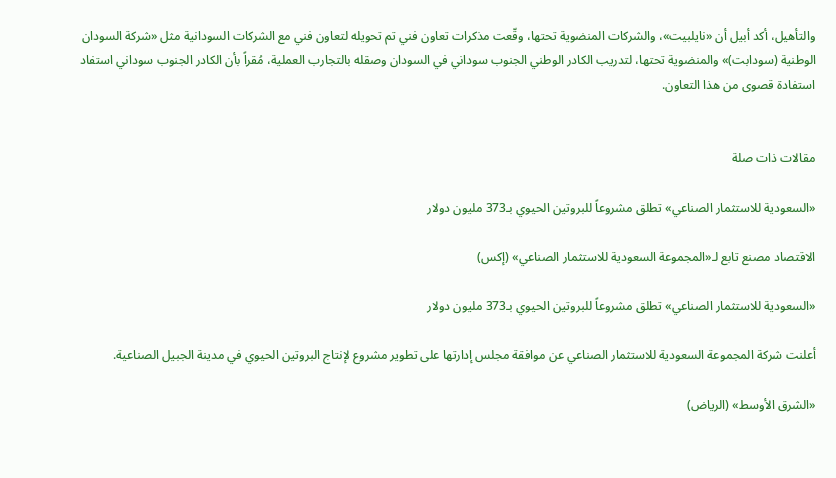والتأهيل، أكد أبيل أن «نايلبيت»، والشركات المنضوية تحتها، وقّعت مذكرات تعاون فني تم تحويله لتعاون فني مع الشركات السودانية مثل «شركة السودان الوطنية (سودابت)» والمنضوية تحتها، لتدريب الكادر الوطني الجنوب سوداني في السودان وصقله بالتجارب العملية، مُقراً بأن الكادر الجنوب سوداني استفاد استفادة قصوى من هذا التعاون.


مقالات ذات صلة

«السعودية للاستثمار الصناعي» تطلق مشروعاً للبروتين الحيوي بـ373 مليون دولار

الاقتصاد مصنع تابع لـ«المجموعة السعودية للاستثمار الصناعي» (إكس)

«السعودية للاستثمار الصناعي» تطلق مشروعاً للبروتين الحيوي بـ373 مليون دولار

أعلنت شركة المجموعة السعودية للاستثمار الصناعي عن موافقة مجلس إدارتها على تطوير مشروع لإنتاج البروتين الحيوي في مدينة الجبيل الصناعية.

«الشرق الأوسط» (الرياض)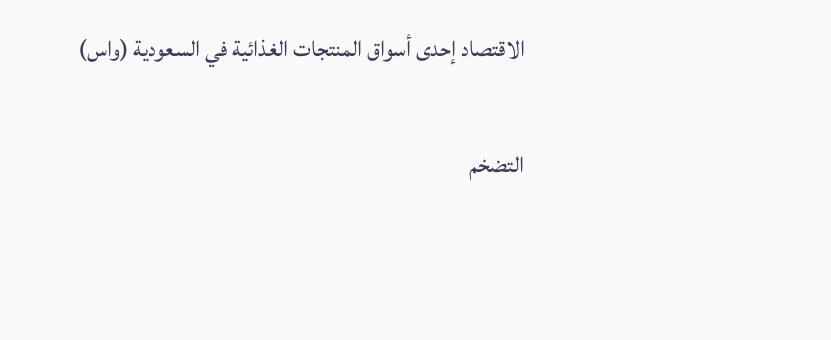الاقتصاد إحدى أسواق المنتجات الغذائية في السعودية (واس)

التضخم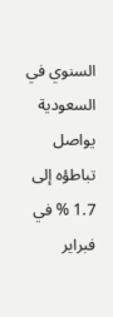السنوي في السعودية يواصل تباطؤه إلى 1.7 % في فبراير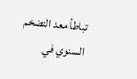تباطأ معد التضخم السنوي في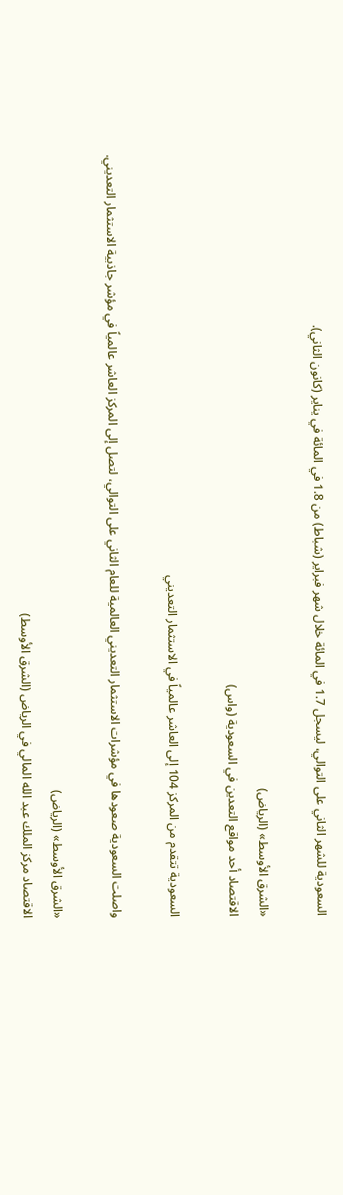السعودية للشهر الثاني على التوالي، ليسجل 1.7 في المائة خلال شهر فبراير (شباط) من 1.8 في المائة في يناير (كانون الثاني).

«الشرق الأوسط» (الرياض)
الاقتصاد أحد مواقع التعدين في السعودية (واس)

السعودية تتقدم من المركز 104 إلى العاشر عالمياً في الاستثمار التعديني

واصلت السعودية صعودها في مؤشرات الاستثمار التعديني العالمية للعام الثاني على التوالي، لتصل إلى المركز العاشر عالمياً في مؤشر جاذبية الاستثمار التعديني.

«الشرق الأوسط» (الرياض)
الاقتصاد مركز الملك عبد الله المالي في الرياض (الشرق الأوسط)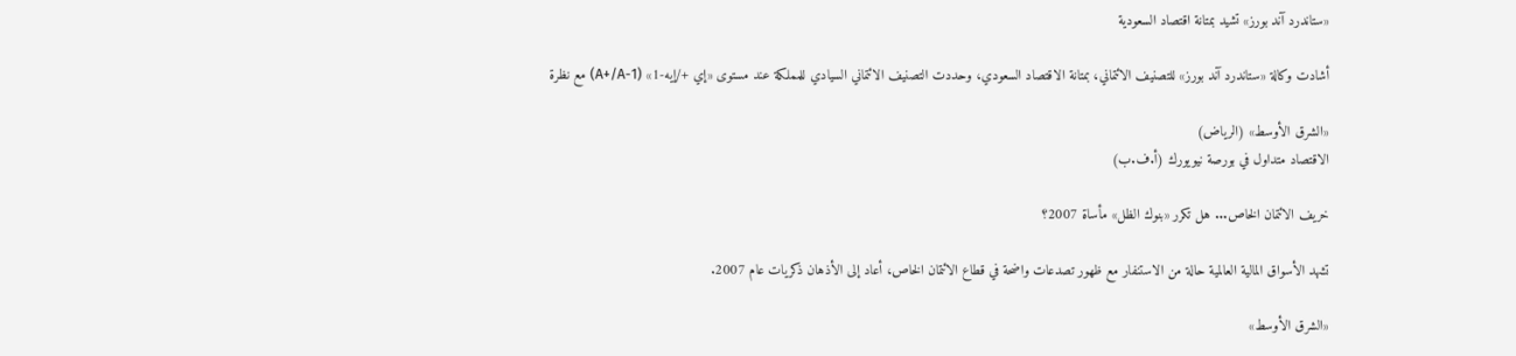«ستاندرد آند بورز» تشيد بمتانة اقتصاد السعودية

أشادت وكالة «ستاندرد آند بورز» للتصنيف الائتماني، بمتانة الاقتصاد السعودي، وحددت التصنيف الائتماني السيادي للمملكة عند مستوى «إي +/إيه-1» (A+/A-1) مع نظرة

«الشرق الأوسط» (الرياض)
الاقتصاد متداول في بورصة نيويورك (أ.ف.ب)

خريف الائتمان الخاص... هل تكرر «بنوك الظل» مأساة 2007؟

تشهد الأسواق المالية العالمية حالة من الاستنفار مع ظهور تصدعات واضحة في قطاع الائتمان الخاص، أعاد إلى الأذهان ذكريات عام 2007.

«الشرق الأوسط»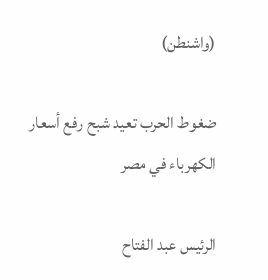(واشنطن)

ضغوط الحرب تعيد شبح رفع أسعار الكهرباء في مصر

الرئيس عبد الفتاح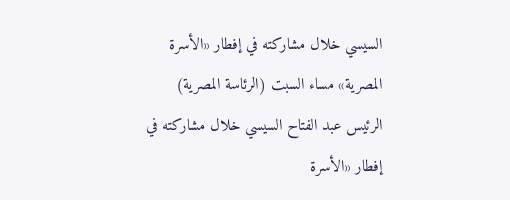السيسي خلال مشاركته في إفطار «الأسرة المصرية» مساء السبت (الرئاسة المصرية)
الرئيس عبد الفتاح السيسي خلال مشاركته في إفطار «الأسرة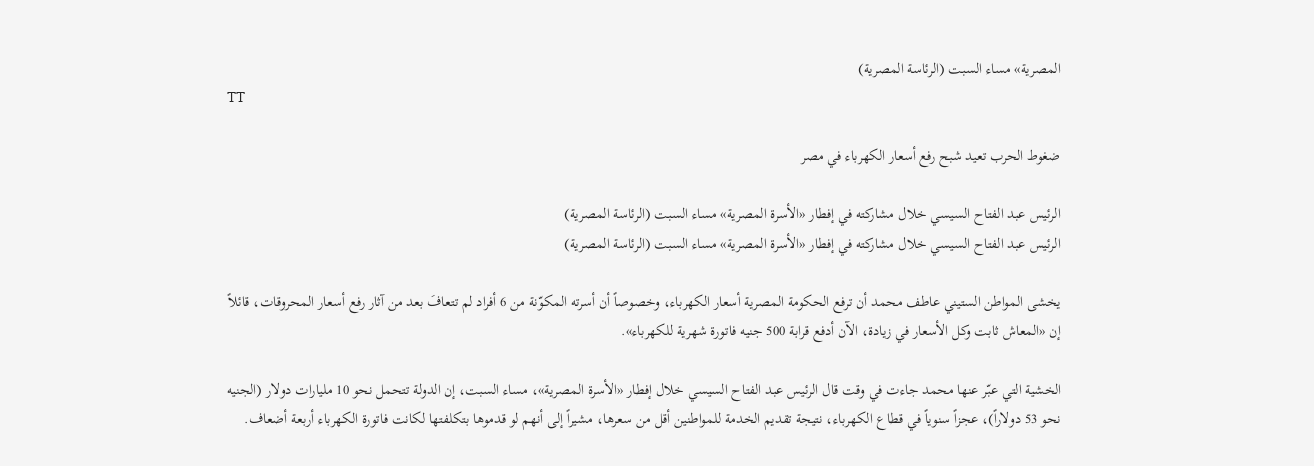المصرية» مساء السبت (الرئاسة المصرية)
TT

ضغوط الحرب تعيد شبح رفع أسعار الكهرباء في مصر

الرئيس عبد الفتاح السيسي خلال مشاركته في إفطار «الأسرة المصرية» مساء السبت (الرئاسة المصرية)
الرئيس عبد الفتاح السيسي خلال مشاركته في إفطار «الأسرة المصرية» مساء السبت (الرئاسة المصرية)

يخشى المواطن الستيني عاطف محمد أن ترفع الحكومة المصرية أسعار الكهرباء، وخصوصاً أن أسرته المكوّنة من 6 أفراد لم تتعافَ بعد من آثار رفع أسعار المحروقات، قائلاً إن «المعاش ثابت وكل الأسعار في زيادة، الآن أدفع قرابة 500 جنيه فاتورة شهرية للكهرباء».

الخشية التي عبّر عنها محمد جاءت في وقت قال الرئيس عبد الفتاح السيسي خلال إفطار «الأسرة المصرية»، مساء السبت، إن الدولة تتحمل نحو 10 مليارات دولار (الجنيه نحو 53 دولاراً)، عجزاً سنوياً في قطاع الكهرباء، نتيجة تقديم الخدمة للمواطنين أقل من سعرها، مشيراً إلى أنهم لو قدموها بتكلفتها لكانت فاتورة الكهرباء أربعة أضعاف.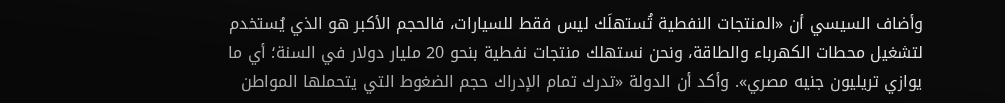وأضاف السيسي أن «المنتجات النفطية تُستهلَك ليس فقط للسيارات، فالحجم الأكبر هو الذي يُستخدم لتشغيل محطات الكهرباء والطاقة، ونحن نستهلك منتجات نفطية بنحو 20 مليار دولار في السنة؛ أي ما يوازي تريليون جنيه مصري». وأكد أن الدولة «تدرك تمام الإدراك حجم الضغوط التي يتحملها المواطن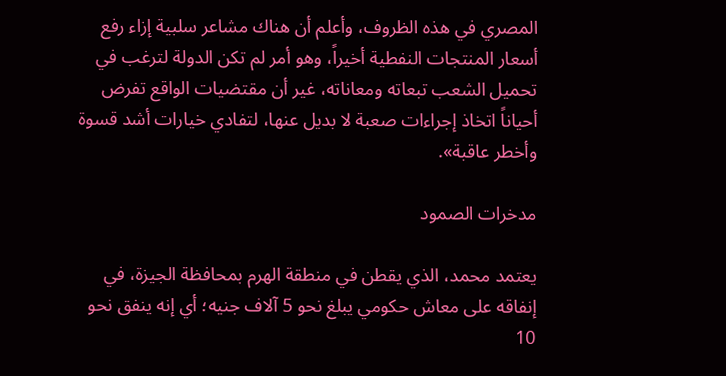المصري في هذه الظروف، وأعلم أن هناك مشاعر سلبية إزاء رفع أسعار المنتجات النفطية أخيراً، وهو أمر لم تكن الدولة لترغب في تحميل الشعب تبعاته ومعاناته، غير أن مقتضيات الواقع تفرض أحياناً اتخاذ إجراءات صعبة لا بديل عنها، لتفادي خيارات أشد قسوة وأخطر عاقبة».

مدخرات الصمود

يعتمد محمد، الذي يقطن في منطقة الهرم بمحافظة الجيزة، في إنفاقه على معاش حكومي يبلغ نحو 5 آلاف جنيه؛ أي إنه ينفق نحو 10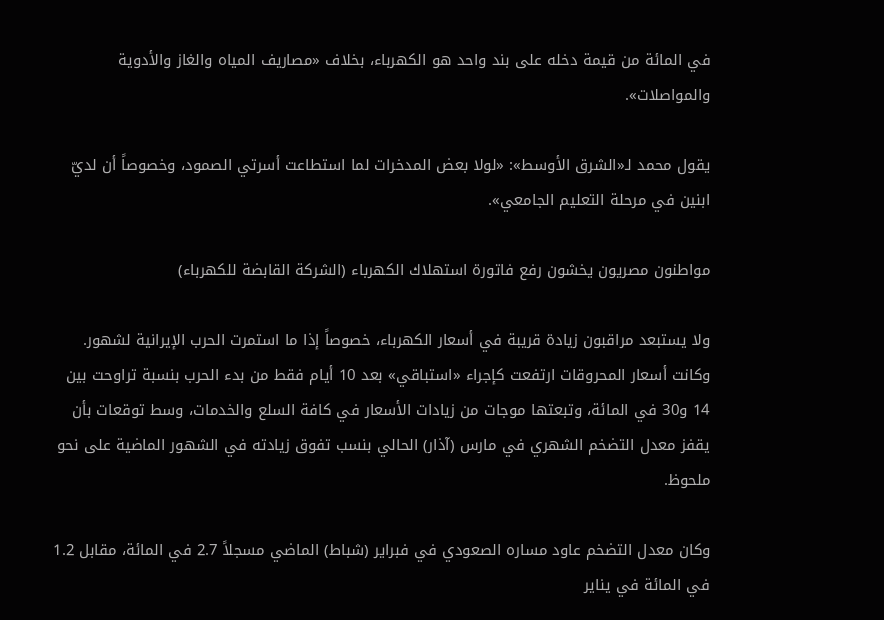في المائة من قيمة دخله على بند واحد هو الكهرباء، بخلاف «مصاريف المياه والغاز والأدوية والمواصلات».

يقول محمد لـ«الشرق الأوسط»: «لولا بعض المدخرات لما استطاعت أسرتي الصمود، وخصوصاً أن لديّ ابنين في مرحلة التعليم الجامعي».

مواطنون مصريون يخشون رفع فاتورة استهلاك الكهرباء (الشركة القابضة للكهرباء)

ولا يستبعد مراقبون زيادة قريبة في أسعار الكهرباء، خصوصاً إذا ما استمرت الحرب الإيرانية لشهور. وكانت أسعار المحروقات ارتفعت كإجراء «استباقي» بعد 10 أيام فقط من بدء الحرب بنسبة تراوحت بين 14 و30 في المائة، وتبعتها موجات من زيادات الأسعار في كافة السلع والخدمات، وسط توقعات بأن يقفز معدل التضخم الشهري في مارس (آذار) الحالي بنسب تفوق زيادته في الشهور الماضية على نحو ملحوظ.

وكان معدل التضخم عاود مساره الصعودي في فبراير (شباط) الماضي مسجلاً 2.7 في المائة، مقابل 1.2 في المائة في يناير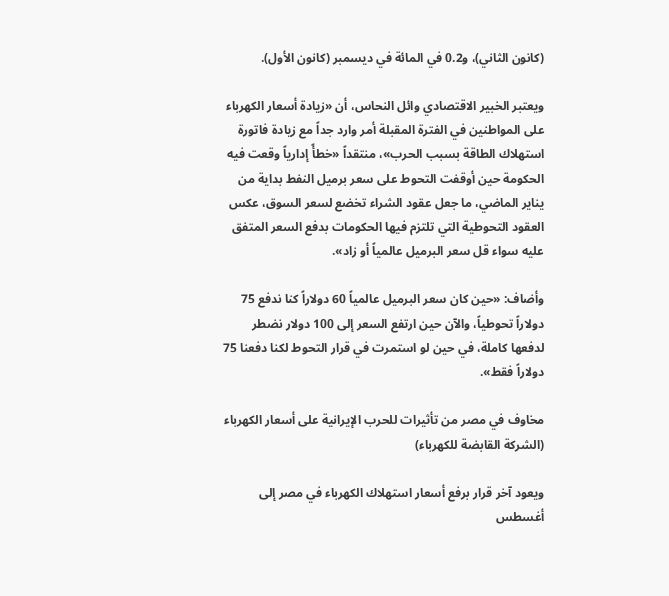(كانون الثاني)، و0.2 في المائة في ديسمبر (كانون الأول).

ويعتبر الخبير الاقتصادي وائل النحاس، أن «زيادة أسعار الكهرباء على المواطنين في الفترة المقبلة أمر وارد جداً مع زيادة فاتورة استهلاك الطاقة بسبب الحرب»، منتقداً «خطأً إدارياً وقعت فيه الحكومة حين أوقفت التحوط على سعر برميل النفط بداية من يناير الماضي، ما جعل عقود الشراء تخضع لسعر السوق، عكس العقود التحوطية التي تلتزم فيها الحكومات بدفع السعر المتفق عليه سواء قل سعر البرميل عالمياً أو زاد».

وأضاف: «حين كان سعر البرميل عالمياً 60 دولاراً كنا ندفع 75 دولاراً تحوطياً، والآن حين ارتفع السعر إلى 100 دولار نضطر لدفعها كاملة، في حين لو استمرت في قرار التحوط لكنا دفعنا 75 دولاراً فقط».

مخاوف في مصر من تأثيرات للحرب الإيرانية على أسعار الكهرباء (الشركة القابضة للكهرباء)

ويعود آخر قرار برفع أسعار استهلاك الكهرباء في مصر إلى أغسطس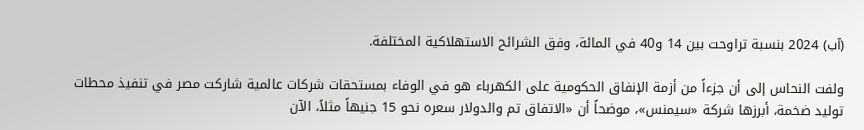(آب) 2024 بنسبة تراوحت بين 14 و40 في المائة، وفق الشرائح الاستهلاكية المختلفة.

ولفت النحاس إلى أن جزءاً من أزمة الإنفاق الحكومية على الكهرباء هو في الوفاء بمستحقات شركات عالمية شاركت مصر في تنفيذ محطات توليد ضخمة، أبرزها شركة «سيمنس»، موضحاً أن «الاتفاق تم والدولار سعره نحو 15 جنيهاً مثلاً، الآن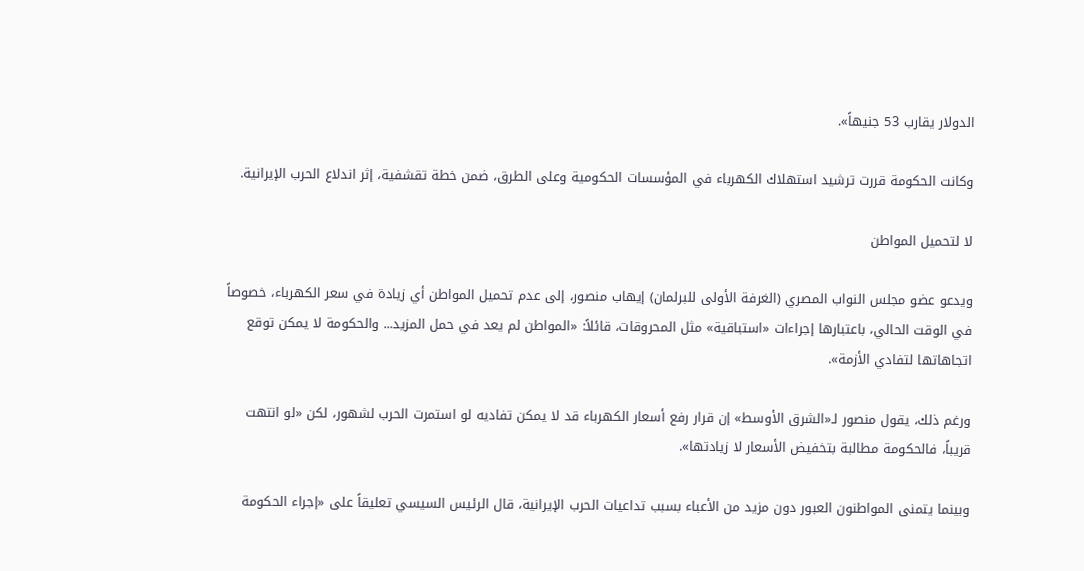الدولار يقارب 53 جنيهاً».

وكانت الحكومة قررت ترشيد استهلاك الكهرباء في المؤسسات الحكومية وعلى الطرق، ضمن خطة تقشفية، إثر اندلاع الحرب الإيرانية.

لا لتحميل المواطن

ويدعو عضو مجلس النواب المصري (الغرفة الأولى للبرلمان) إيهاب منصور، إلى عدم تحميل المواطن أي زيادة في سعر الكهرباء، خصوصاً في الوقت الحالي، باعتبارها إجراءات «استباقية» مثل المحروقات، قائلاً: «المواطن لم يعد في حمل المزيد... والحكومة لا يمكن توقع اتجاهاتها لتفادي الأزمة».

ورغم ذلك، يقول منصور لـ«الشرق الأوسط» إن قرار رفع أسعار الكهرباء قد لا يمكن تفاديه لو استمرت الحرب لشهور، لكن «لو انتهت قريباً، فالحكومة مطالبة بتخفيض الأسعار لا زيادتها».

وبينما يتمنى المواطنون العبور دون مزيد من الأعباء بسبب تداعيات الحرب الإيرانية، قال الرئيس السيسي تعليقاً على «إجراء الحكومة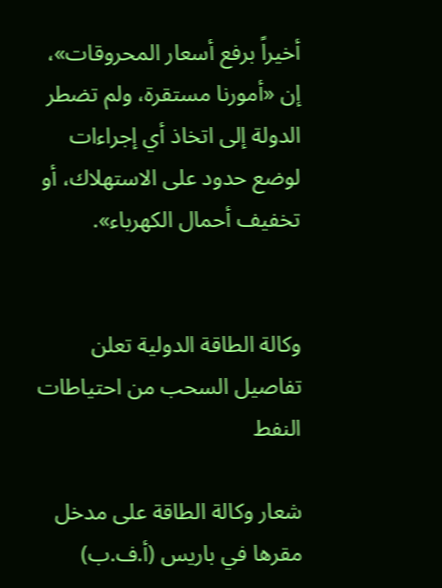أخيراً برفع أسعار المحروقات»، إن «أمورنا مستقرة، ولم تضطر الدولة إلى اتخاذ أي إجراءات لوضع حدود على الاستهلاك، أو تخفيف أحمال الكهرباء».


وكالة الطاقة الدولية تعلن تفاصيل السحب من احتياطات النفط

شعار وكالة الطاقة على مدخل مقرها في باريس (أ.ف.ب)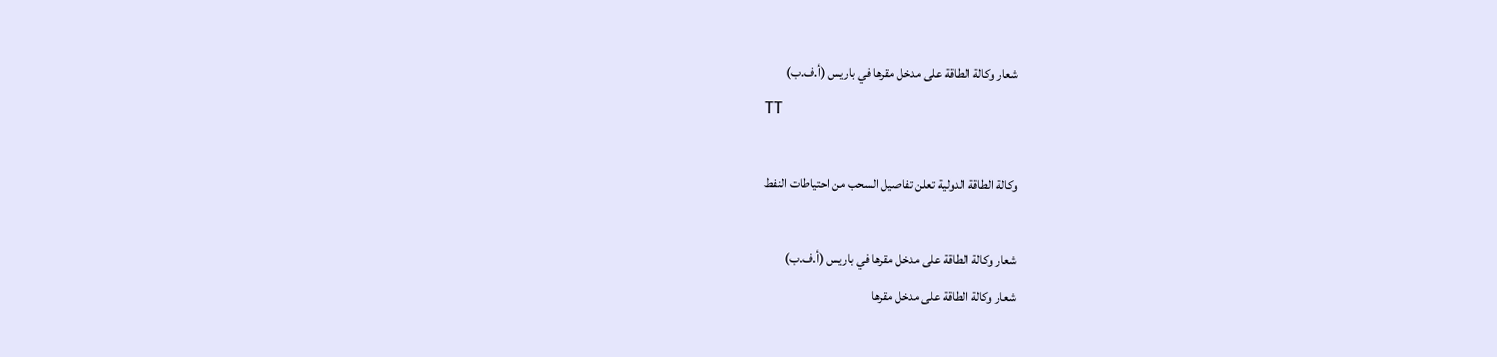شعار وكالة الطاقة على مدخل مقرها في باريس (أ.ف.ب)
TT

وكالة الطاقة الدولية تعلن تفاصيل السحب من احتياطات النفط

شعار وكالة الطاقة على مدخل مقرها في باريس (أ.ف.ب)
شعار وكالة الطاقة على مدخل مقرها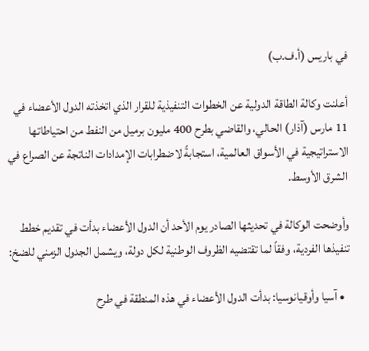في باريس (أ.ف.ب)

أعلنت وكالة الطاقة الدولية عن الخطوات التنفيذية للقرار الذي اتخذته الدول الأعضاء في 11 مارس (آذار) الحالي، والقاضي بطرح 400 مليون برميل من النفط من احتياطاتها الاستراتيجية في الأسواق العالمية، استجابةً لاضطرابات الإمدادات الناتجة عن الصراع في الشرق الأوسط.

وأوضحت الوكالة في تحديثها الصادر يوم الأحد أن الدول الأعضاء بدأت في تقديم خطط تنفيذها الفردية، وفقاً لما تقتضيه الظروف الوطنية لكل دولة، ويشمل الجدول الزمني للضخ:

  • آسيا وأوقيانوسيا: بدأت الدول الأعضاء في هذه المنطقة في طرح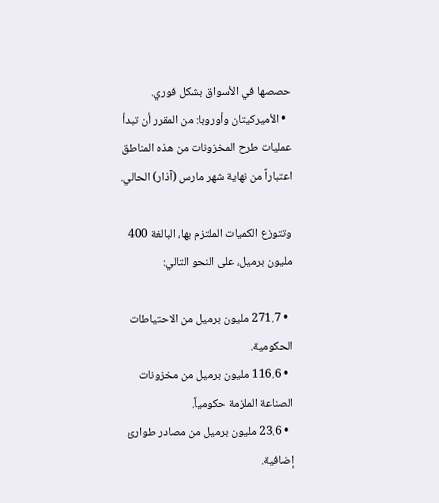حصصها في الأسواق بشكل فوري.
  • الأميركيتان وأوروبا: من المقرر أن تبدأ عمليات طرح المخزونات من هذه المناطق اعتباراً من نهاية شهر مارس (آذار) الحالي.

وتتوزع الكميات الملتزم بها، البالغة 400 مليون برميل، على النحو التالي:

  • 271.7 مليون برميل من الاحتياطات الحكومية.
  • 116.6 مليون برميل من مخزونات الصناعة الملزمة حكومياً.
  • 23.6 مليون برميل من مصادر طوارئ إضافية.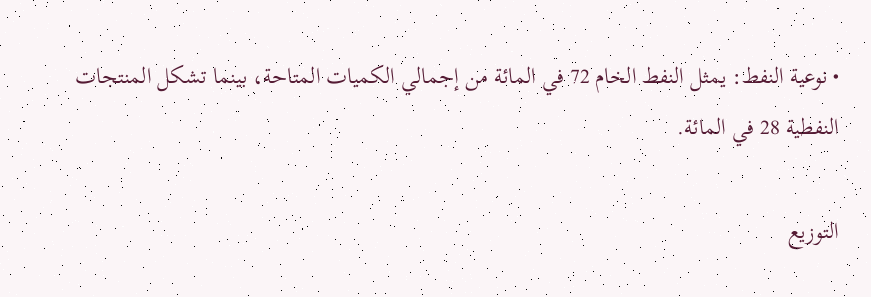• نوعية النفط: يمثل النفط الخام 72 في المائة من إجمالي الكميات المتاحة، بينما تشكل المنتجات النفطية 28 في المائة.

التوزيع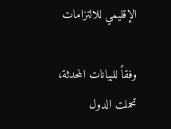الإقليمي للالتزامات

وفقاً للبيانات المحدثة، تحملت الدول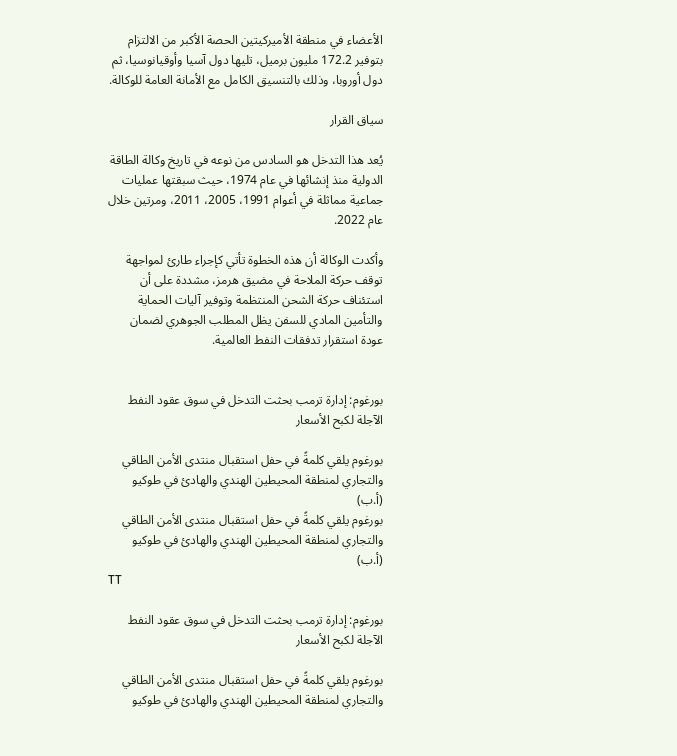الأعضاء في منطقة الأميركيتين الحصة الأكبر من الالتزام بتوفير 172.2 مليون برميل، تليها دول آسيا وأوقيانوسيا، ثم دول أوروبا، وذلك بالتنسيق الكامل مع الأمانة العامة للوكالة.

سياق القرار

يُعد هذا التدخل هو السادس من نوعه في تاريخ وكالة الطاقة الدولية منذ إنشائها في عام 1974، حيث سبقتها عمليات جماعية مماثلة في أعوام 1991، 2005، 2011، ومرتين خلال عام 2022.

وأكدت الوكالة أن هذه الخطوة تأتي كإجراء طارئ لمواجهة توقف حركة الملاحة في مضيق هرمز، مشددة على أن استئناف حركة الشحن المنتظمة وتوفير آليات الحماية والتأمين المادي للسفن يظل المطلب الجوهري لضمان عودة استقرار تدفقات النفط العالمية.


بورغوم: إدارة ترمب بحثت التدخل في سوق عقود النفط الآجلة لكبح الأسعار

بورغوم يلقي كلمةً في حفل استقبال منتدى الأمن الطاقي والتجاري لمنطقة المحيطين الهندي والهادئ في طوكيو (أ.ب)
بورغوم يلقي كلمةً في حفل استقبال منتدى الأمن الطاقي والتجاري لمنطقة المحيطين الهندي والهادئ في طوكيو (أ.ب)
TT

بورغوم: إدارة ترمب بحثت التدخل في سوق عقود النفط الآجلة لكبح الأسعار

بورغوم يلقي كلمةً في حفل استقبال منتدى الأمن الطاقي والتجاري لمنطقة المحيطين الهندي والهادئ في طوكيو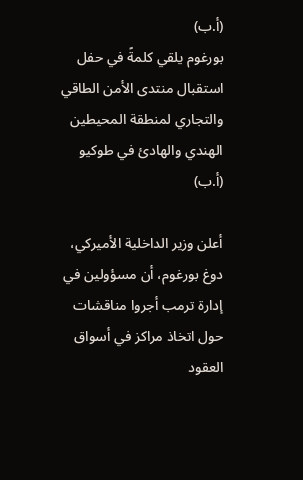(أ.ب)
بورغوم يلقي كلمةً في حفل استقبال منتدى الأمن الطاقي والتجاري لمنطقة المحيطين الهندي والهادئ في طوكيو (أ.ب)

أعلن وزير الداخلية الأميركي، دوغ بورغوم، أن مسؤولين في إدارة ترمب أجروا مناقشات حول اتخاذ مراكز في أسواق العقود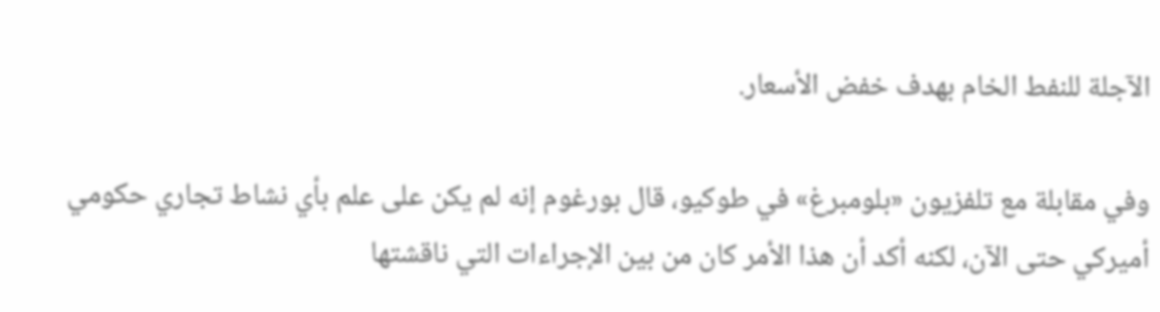الآجلة للنفط الخام بهدف خفض الأسعار.

وفي مقابلة مع تلفزيون «بلومبرغ» في طوكيو، قال بورغوم إنه لم يكن على علم بأي نشاط تجاري حكومي أميركي حتى الآن، لكنه أكد أن هذا الأمر كان من بين الإجراءات التي ناقشتها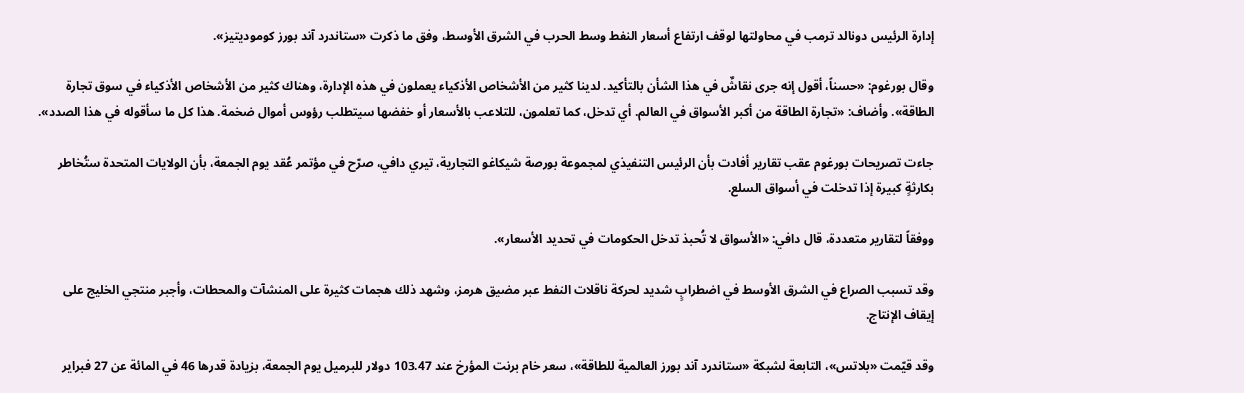إدارة الرئيس دونالد ترمب في محاولتها لوقف ارتفاع أسعار النفط وسط الحرب في الشرق الأوسط، وفق ما ذكرت «ستاندرد آند بورز كوموديتيز».

وقال بورغوم: «حسناً، أقول إنه جرى نقاشٌ في هذا الشأن بالتأكيد. لدينا كثير من الأشخاص الأذكياء يعملون في هذه الإدارة، وهناك كثير من الأشخاص الأذكياء في سوق تجارة الطاقة». وأضاف: «تجارة الطاقة من أكبر الأسواق في العالم. أي تدخل، كما تعلمون، للتلاعب بالأسعار أو خفضها سيتطلب رؤوس أموال ضخمة. هذا كل ما سأقوله في هذا الصدد».

جاءت تصريحات بورغوم عقب تقارير أفادت بأن الرئيس التنفيذي لمجموعة بورصة شيكاغو التجارية، تيري دافي، صرّح في مؤتمر عُقد يوم الجمعة، بأن الولايات المتحدة ستُخاطر بكارثةٍ كبيرة إذا تدخلت في أسواق السلع.

ووفقاً لتقارير متعددة، قال دافي: «الأسواق لا تُحبذ تدخل الحكومات في تحديد الأسعار».

وقد تسبب الصراع في الشرق الأوسط في اضطرابٍ شديد لحركة ناقلات النفط عبر مضيق هرمز، وشهد ذلك هجمات كثيرة على المنشآت والمحطات، وأجبر منتجي الخليج على إيقاف الإنتاج.

وقد قيّمت «بلاتس»، التابعة لشبكة «ستاندرد آند بورز العالمية للطاقة»، سعر خام برنت المؤرخ عند 103.47 دولار للبرميل يوم الجمعة، بزيادة قدرها 46 في المائة عن 27 فبراير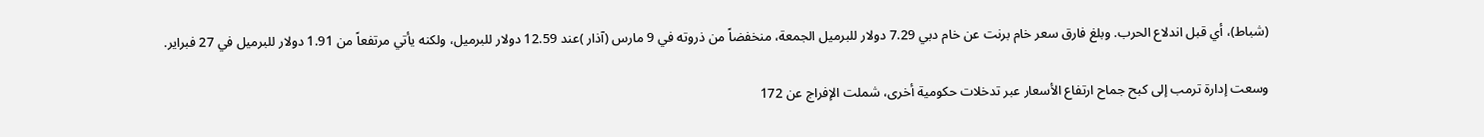(شباط)، أي قبل اندلاع الحرب. وبلغ فارق سعر خام برنت عن خام دبي 7.29 دولار للبرميل الجمعة، منخفضاً من ذروته في 9 مارس (آذار )عند 12.59 دولار للبرميل، ولكنه يأتي مرتفعاً من 1.91 دولار للبرميل في 27 فبراير.

وسعت إدارة ترمب إلى كبح جماح ارتفاع الأسعار عبر تدخلات حكومية أخرى، شملت الإفراج عن 172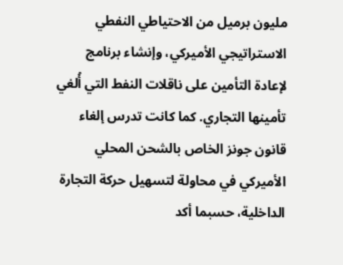مليون برميل من الاحتياطي النفطي الاستراتيجي الأميركي، وإنشاء برنامج لإعادة التأمين على ناقلات النفط التي أُلغي تأمينها التجاري. كما كانت تدرس إلغاء قانون جونز الخاص بالشحن المحلي الأميركي في محاولة لتسهيل حركة التجارة الداخلية، حسبما أكد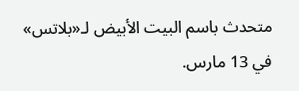متحدث باسم البيت الأبيض لـ«بلاتس» في 13 مارس.